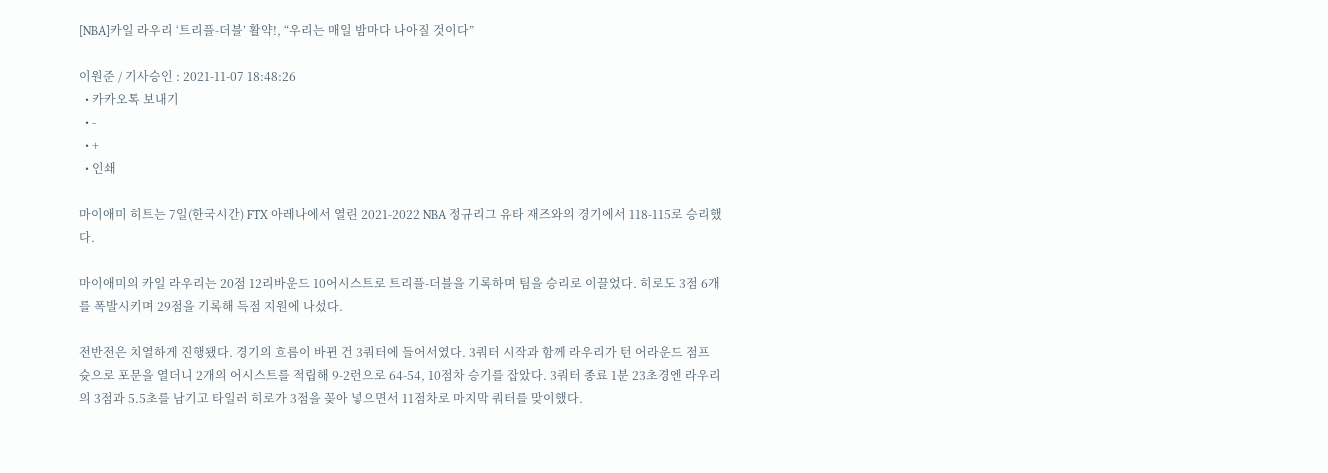[NBA]카일 라우리 ‘트리플-더블’ 활약!, “우리는 매일 밤마다 나아질 것이다”

이원준 / 기사승인 : 2021-11-07 18:48:26
  • 카카오톡 보내기
  • -
  • +
  • 인쇄

마이애미 히트는 7일(한국시간) FTX 아레나에서 열린 2021-2022 NBA 정규리그 유타 재즈와의 경기에서 118-115로 승리했다.

마이애미의 카일 라우리는 20점 12리바운드 10어시스트로 트리플-더블을 기록하며 팀을 승리로 이끌었다. 히로도 3점 6개를 폭발시키며 29점을 기록해 득점 지원에 나섰다.

전반전은 치열하게 진행됐다. 경기의 흐름이 바뀐 건 3쿼터에 들어서였다. 3쿼터 시작과 함께 라우리가 턴 어라운드 점프 슛으로 포문을 열더니 2개의 어시스트를 적립해 9-2런으로 64-54, 10점차 승기를 잡았다. 3쿼터 종료 1분 23초경엔 라우리의 3점과 5.5초를 남기고 타일러 히로가 3점을 꽂아 넣으면서 11점차로 마지막 쿼터를 맞이했다.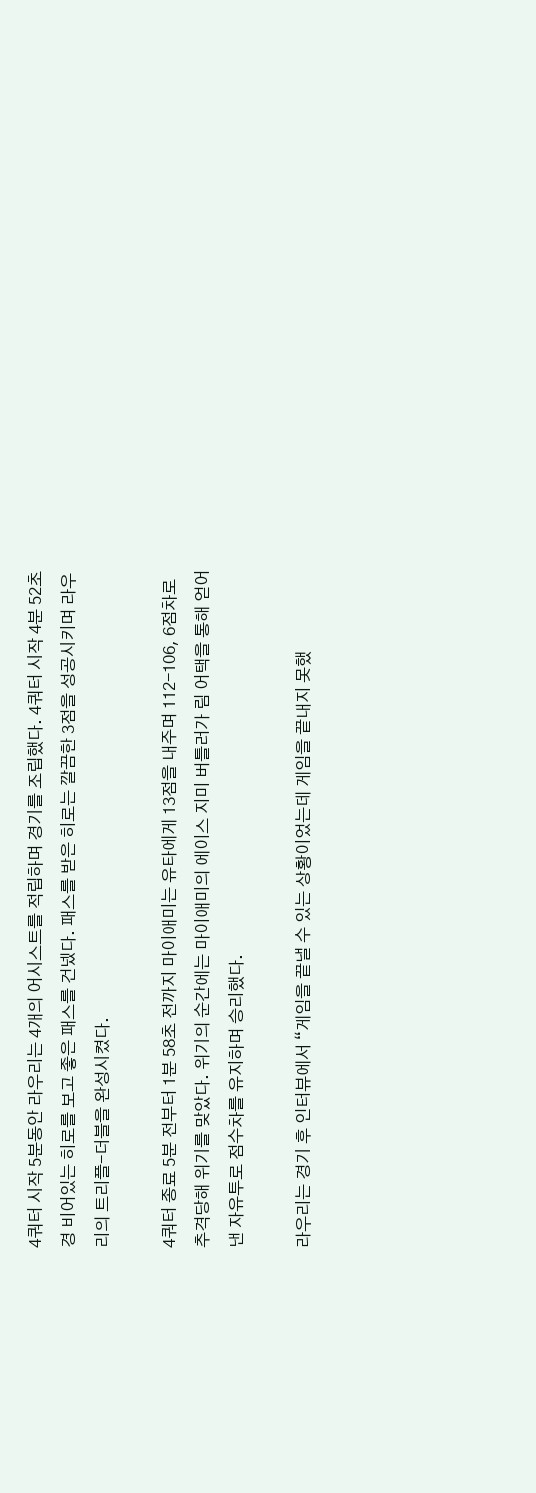4쿼터 시작 5분동안 라우리는 4개의 어시스트를 적립하며 경기를 조립했다. 4쿼터 시작 4분 52초경 비어있는 히로를 보고 좋은 패스를 건넸다. 패스를 받은 히로는 깔끔한 3점을 성공시키며 라우리의 트리플-더블을 완성시켰다.

4쿼터 종료 5분 전부터 1분 58초 전까지 마이애미는 유타에게 13점을 내주며 112-106, 6점차로 추격당해 위기를 맞았다. 위기의 순간에는 마이애미의 에이스 지미 버틀러가 림 어택을 통해 얻어낸 자유투로 점수차를 유지하며 승리했다.

라우리는 경기 후 인터뷰에서 “게임을 끝낼 수 있는 상황이었는데 게임을 끝내지 못했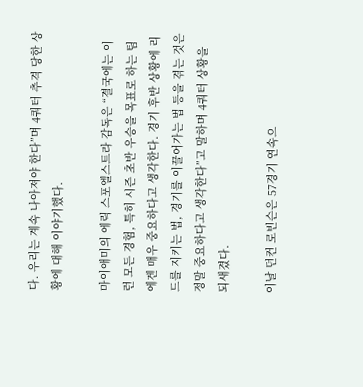다. 우리는 계속 나아져야 한다”며 4쿼터 추격 당한 상황에 대해 이야기했다.

마이애미의 에릭 스포엘스트라 감독은 “결국에는 이런 모든 경험, 특히 시즌 초반 우승을 목표로 하는 팀에겐 매우 중요하다고 생각한다. 경기 후반 상황에 리드를 지키는 법, 경기를 이끌어가는 법 등을 겪는 것은 정말 중요하다고 생각한다”고 말하며 4쿼터 상황을 되새겼다.

이날 던컨 로빈슨은 57경기 연속으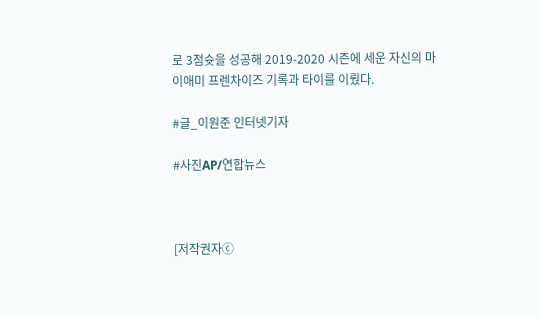로 3점슛을 성공해 2019-2020 시즌에 세운 자신의 마이애미 프렌차이즈 기록과 타이를 이뤘다.

#글_이원준 인터넷기자

#사진AP/연합뉴스



[저작권자ⓒ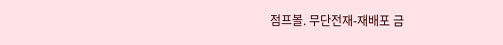점프볼. 무단전재-재배포 금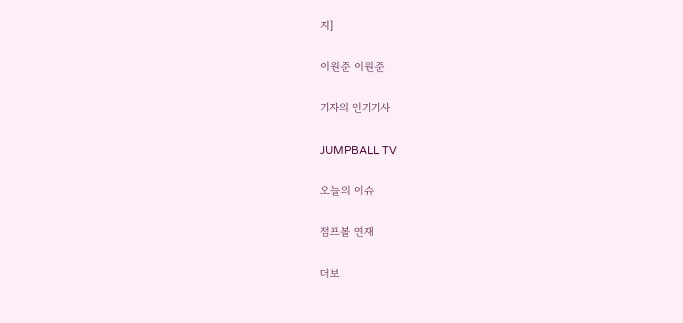지]

이원준 이원준

기자의 인기기사

JUMPBALL TV

오늘의 이슈

점프볼 연재

더보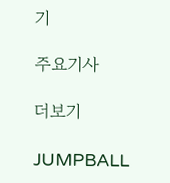기

주요기사

더보기

JUMPBALL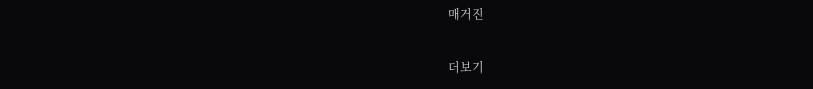매거진

더보기